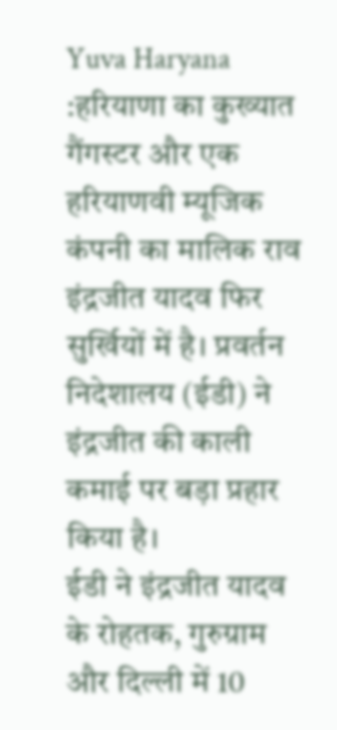Yuva Haryana :हरियाणा का कुख्यात गैंगस्टर और एक हरियाणवी म्यूजिक कंपनी का मालिक राव इंद्रजीत यादव फिर सुर्खियों में है। प्रवर्तन निदेशालय (ईडी) ने इंद्रजीत की काली कमाई पर बड़ा प्रहार किया है।
ईडी ने इंद्रजीत यादव के रोहतक, गुरुग्राम और दिल्ली में 10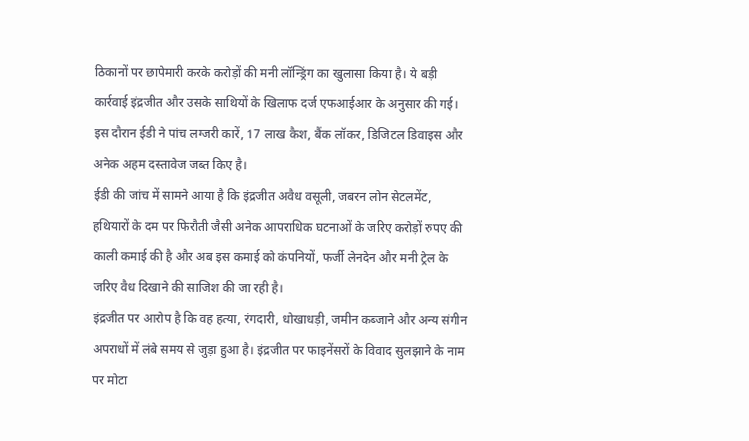ठिकानों पर छापेमारी करके करोड़ों की मनी लॉन्ड्रिंग का खुलासा किया है। ये बड़ी कार्रवाई इंद्रजीत और उसके साथियों के खिलाफ दर्ज एफआईआर के अनुसार की गई।
इस दौरान ईडी ने पांच लग्जरी कारें, 17 लाख कैश, बैंक लॉकर, डिजिटल डिवाइस और अनेक अहम दस्तावेज जब्त किए है।
ईडी की जांच में सामने आया है कि इंद्रजीत अवैध वसूली, जबरन लोन सेटलमेंट, हथियारों के दम पर फिरौती जैसी अनेक आपराधिक घटनाओं के जरिए करोड़ों रुपए की काली कमाई की है और अब इस कमाई को कंपनियों, फर्जी लेनदेन और मनी ट्रेल के जरिए वैध दिखाने की साजिश की जा रही है।
इंद्रजीत पर आरोप है कि वह हत्या, रंगदारी, धोखाधड़ी, जमीन कब्जाने और अन्य संगीन अपराधों में लंबे समय से जुड़ा हुआ है। इंद्रजीत पर फाइनेंसरों के विवाद सुलझाने के नाम पर मोटा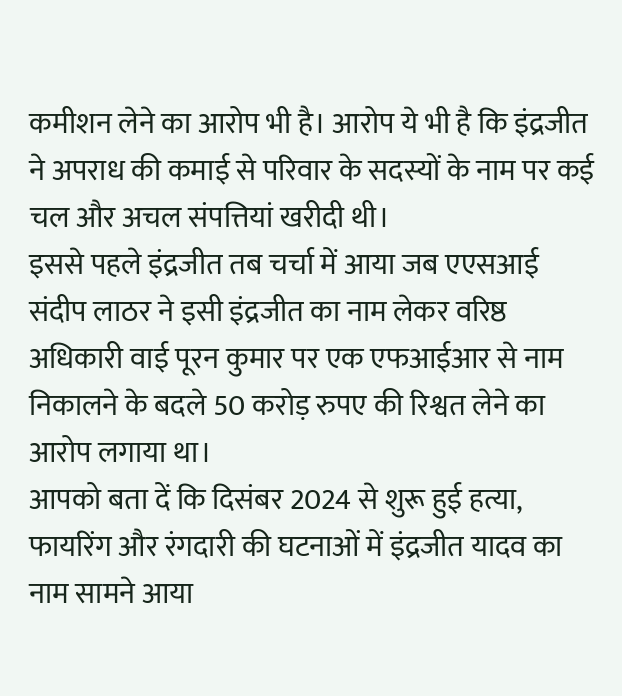कमीशन लेने का आरोप भी है। आरोप ये भी है कि इंद्रजीत ने अपराध की कमाई से परिवार के सदस्यों के नाम पर कई चल और अचल संपत्तियां खरीदी थी।
इससे पहले इंद्रजीत तब चर्चा में आया जब एएसआई संदीप लाठर ने इसी इंद्रजीत का नाम लेकर वरिष्ठ अधिकारी वाई पूरन कुमार पर एक एफआईआर से नाम निकालने के बदले 50 करोड़ रुपए की रिश्वत लेने का आरोप लगाया था।
आपको बता दें कि दिसंबर 2024 से शुरू हुई हत्या, फायरिंग और रंगदारी की घटनाओं में इंद्रजीत यादव का नाम सामने आया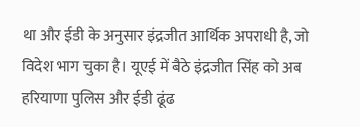था और ईडी के अनुसार इंद्रजीत आर्थिक अपराधी है, जो विदेश भाग चुका है। यूएई में बैठे इंद्रजीत सिंह को अब हरियाणा पुलिस और ईडी ढूंढ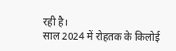रही है।
साल 2024 में रोहतक के किलोई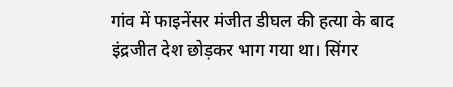गांव में फाइनेंसर मंजीत डीघल की हत्या के बाद इंद्रजीत देश छोड़कर भाग गया था। सिंगर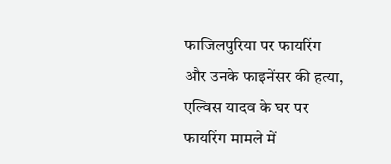फाजिलपुरिया पर फायरिंग और उनके फाइनेंसर की हत्या, एल्विस यादव के घर पर फायरिंग मामले में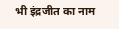भी इंद्रजीत का नाम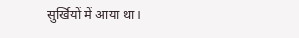सुर्खियों में आया था।